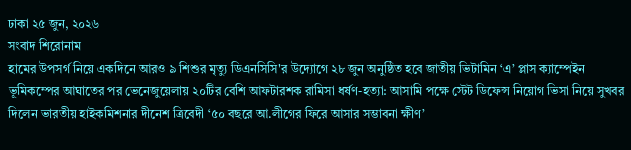ঢাকা ২৫ জুন, ২০২৬
সংবাদ শিরোনাম
হামের উপসর্গ নিয়ে একদিনে আরও ৯ শিশুর মৃত্যু ডিএনসিসি'র উদ্যোগে ২৮ জুন অনুষ্ঠিত হবে জাতীয় ভিটামিন ‘এ’ প্লাস ক্যাম্পেইন ভূমিকম্পের আঘাতের পর ভেনেজুয়েলায় ২০টির বেশি আফটারশক রামিসা ধর্ষণ-হত্যা: আসামি পক্ষে স্টেট ডিফেন্স নিয়োগ ভিসা নিয়ে সুখবর দিলেন ভারতীয় হাইকমিশনার দীনেশ ত্রিবেদী ‘৫০ বছরে আ.লীগের ফিরে আসার সম্ভাবনা ক্ষীণ’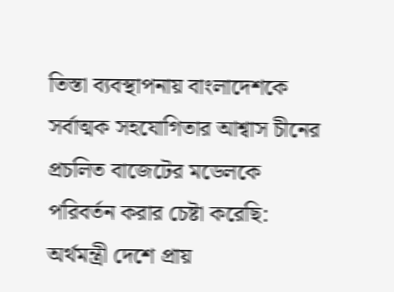তিস্তা ব্যবস্থাপনায় বাংলাদেশকে সর্বাত্মক সহযোগিতার আশ্বাস চীনের প্রচলিত বাজেটের মডেলকে পরিবর্তন করার চেষ্টা করেছি: অর্থমন্ত্রী দেশে প্রায়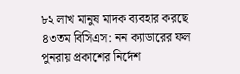৮২ লাখ মানুষ মাদক ব্যবহার করছে ৪৩তম বিসিএস: নন ক্যাডারের ফল পুনরায় প্রকাশের নির্দেশ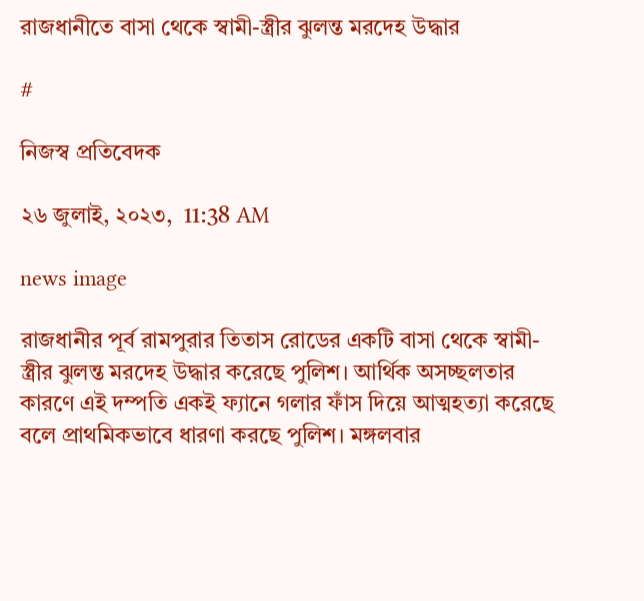রাজধানীতে বাসা থেকে স্বামী-স্ত্রীর ঝুলন্ত মরদেহ উদ্ধার

#

নিজস্ব প্রতিবেদক

২৬ জুলাই, ২০২৩,  11:38 AM

news image

রাজধানীর পূর্ব রামপুরার তিতাস রোডের একটি বাসা থেকে স্বামী-স্ত্রীর ঝুলন্ত মরদেহ উদ্ধার করেছে পুলিশ। আর্থিক অসচ্ছলতার কারণে এই দম্পতি একই ফ্যানে গলার ফাঁস দিয়ে আত্মহত্যা করেছে বলে প্রাথমিকভাবে ধারণা করছে পুলিশ। মঙ্গলবার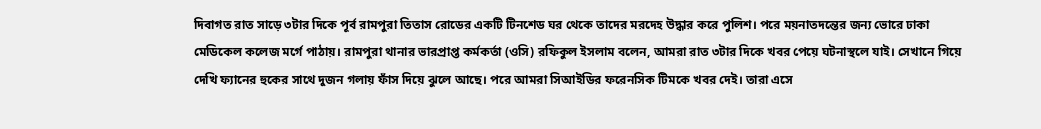দিবাগত রাত সাড়ে ৩টার দিকে পূর্ব রামপুরা তিতাস রোডের একটি টিনশেড ঘর থেকে তাদের মরদেহ উদ্ধার করে পুলিশ। পরে ময়নাতদন্তের জন্য ভোরে ঢাকা মেডিকেল কলেজ মর্গে পাঠায়। রামপুরা থানার ভারপ্রাপ্ত কর্মকর্তা (ওসি) রফিকুল ইসলাম বলেন, আমরা রাত ৩টার দিকে খবর পেয়ে ঘটনাস্থলে যাই। সেখানে গিয়ে দেখি ফ্যানের হুকের সাথে দুজন গলায় ফাঁস দিয়ে ঝুলে আছে। পরে আমরা সিআইডির ফরেনসিক টিমকে খবর দেই। তারা এসে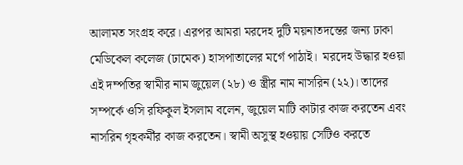আলামত সংগ্রহ করে। এরপর আমরা মরদেহ দুটি ময়নাতদন্তের জন্য ঢাকা মেডিকেল কলেজ (ঢামেক) হাসপাতালের মর্গে পাঠাই।  মরদেহ উদ্ধার হওয়া এই দম্পতির স্বামীর নাম জুয়েল (২৮) ও স্ত্রীর নাম নাসরিন (২২)। তাদের সম্পর্কে ওসি রফিকুল ইসলাম বলেন, জুয়েল মাটি কাটার কাজ করতেন এবং নাসরিন গৃহকর্মীর কাজ করতেন। স্বামী অসুস্থ হওয়ায় সেটিও করতে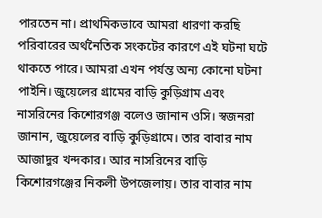পারতেন না। প্রাথমিকভাবে আমরা ধারণা করছি পরিবারের অর্থনৈতিক সংকটের কারণে এই ঘটনা ঘটে থাকতে পারে। আমরা এখন পর্যন্ত অন্য কোনো ঘটনা পাইনি। জুয়েলের গ্রামের বাড়ি কুড়িগ্রাম এবং নাসরিনের কিশোরগঞ্জ বলেও জানান ওসি। স্বজনরা জানান, জুয়েলের বাড়ি কুড়িগ্রামে। তার বাবার নাম আজাদুর খন্দকার। আর নাসরিনের বাড়ি কিশোরগঞ্জের নিকলী উপজেলায়। তার বাবার নাম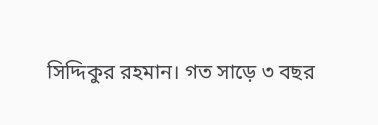সিদ্দিকুর রহমান। গত সাড়ে ৩ বছর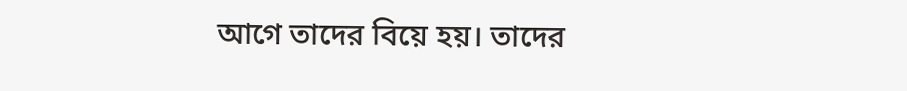আগে তাদের বিয়ে হয়। তাদের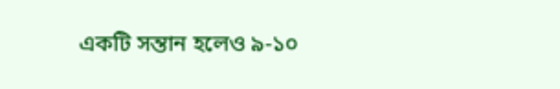একটি সন্তান হলেও ৯-১০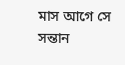মাস আগে সে সন্তান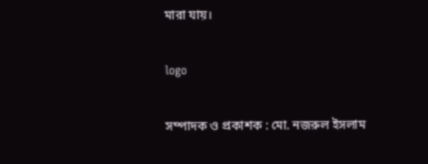মারা যায়।

logo

সম্পাদক ও প্রকাশক : মো. নজরুল ইসলাম